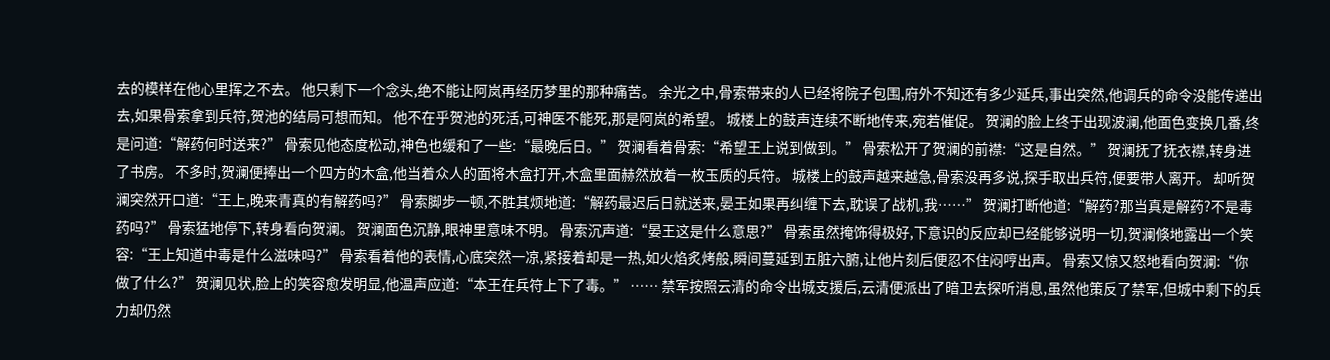去的模样在他心里挥之不去。 他只剩下一个念头,绝不能让阿岚再经历梦里的那种痛苦。 余光之中,骨索带来的人已经将院子包围,府外不知还有多少延兵,事出突然,他调兵的命令没能传递出去,如果骨索拿到兵符,贺池的结局可想而知。 他不在乎贺池的死活,可神医不能死,那是阿岚的希望。 城楼上的鼓声连续不断地传来,宛若催促。 贺澜的脸上终于出现波澜,他面色变换几番,终是问道:“解药何时送来?” 骨索见他态度松动,神色也缓和了一些:“最晚后日。” 贺澜看着骨索:“希望王上说到做到。” 骨索松开了贺澜的前襟:“这是自然。” 贺澜抚了抚衣襟,转身进了书房。 不多时,贺澜便捧出一个四方的木盒,他当着众人的面将木盒打开,木盒里面赫然放着一枚玉质的兵符。 城楼上的鼓声越来越急,骨索没再多说,探手取出兵符,便要带人离开。 却听贺澜突然开口道:“王上,晚来青真的有解药吗?” 骨索脚步一顿,不胜其烦地道:“解药最迟后日就送来,晏王如果再纠缠下去,耽误了战机,我……” 贺澜打断他道:“解药?那当真是解药?不是毒药吗?” 骨索猛地停下,转身看向贺澜。 贺澜面色沉静,眼神里意味不明。 骨索沉声道:“晏王这是什么意思?” 骨索虽然掩饰得极好,下意识的反应却已经能够说明一切,贺澜倏地露出一个笑容:“王上知道中毒是什么滋味吗?” 骨索看着他的表情,心底突然一凉,紧接着却是一热,如火焰炙烤般,瞬间蔓延到五脏六腑,让他片刻后便忍不住闷哼出声。 骨索又惊又怒地看向贺澜:“你做了什么?” 贺澜见状,脸上的笑容愈发明显,他温声应道:“本王在兵符上下了毒。” …… 禁军按照云清的命令出城支援后,云清便派出了暗卫去探听消息,虽然他策反了禁军,但城中剩下的兵力却仍然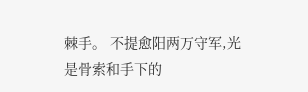棘手。 不提愈阳两万守军,光是骨索和手下的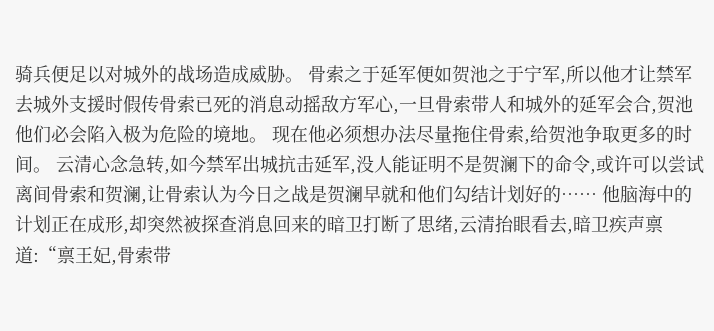骑兵便足以对城外的战场造成威胁。 骨索之于延军便如贺池之于宁军,所以他才让禁军去城外支援时假传骨索已死的消息动摇敌方军心,一旦骨索带人和城外的延军会合,贺池他们必会陷入极为危险的境地。 现在他必须想办法尽量拖住骨索,给贺池争取更多的时间。 云清心念急转,如今禁军出城抗击延军,没人能证明不是贺澜下的命令,或许可以尝试离间骨索和贺澜,让骨索认为今日之战是贺澜早就和他们勾结计划好的…… 他脑海中的计划正在成形,却突然被探查消息回来的暗卫打断了思绪,云清抬眼看去,暗卫疾声禀道:“禀王妃,骨索带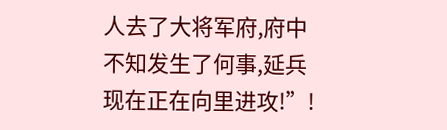人去了大将军府,府中不知发生了何事,延兵现在正在向里进攻!”!